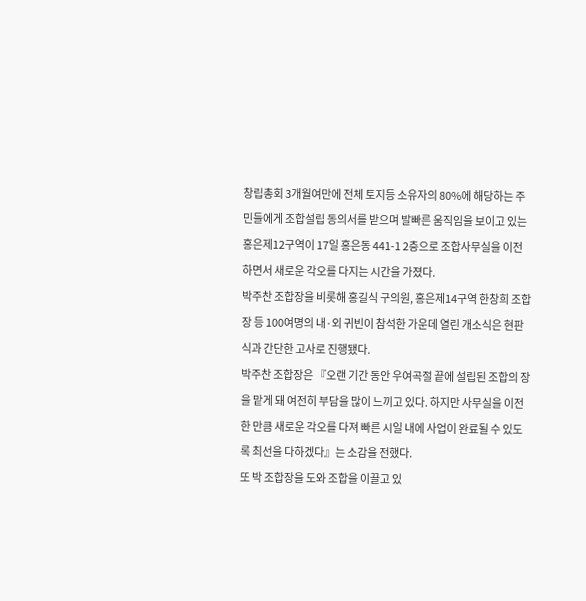창립총회 3개월여만에 전체 토지등 소유자의 80%에 해당하는 주민들에게 조합설립 동의서를 받으며 발빠른 움직임을 보이고 있는 홍은제12구역이 17일 홍은동 441-1 2층으로 조합사무실을 이전하면서 새로운 각오를 다지는 시간을 가졌다.
박주찬 조합장을 비롯해 홍길식 구의원, 홍은제14구역 한창희 조합장 등 100여명의 내·외 귀빈이 참석한 가운데 열린 개소식은 현판식과 간단한 고사로 진행됐다.
박주찬 조합장은 『오랜 기간 동안 우여곡절 끝에 설립된 조합의 장을 맡게 돼 여전히 부담을 많이 느끼고 있다. 하지만 사무실을 이전한 만큼 새로운 각오를 다져 빠른 시일 내에 사업이 완료될 수 있도록 최선을 다하겠다』는 소감을 전했다.
또 박 조합장을 도와 조합을 이끌고 있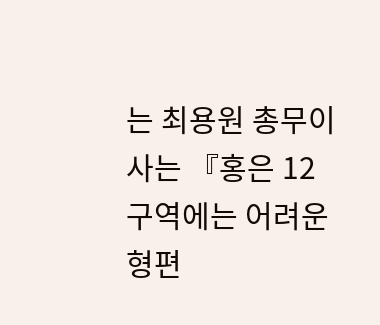는 최용원 총무이사는 『홍은 12구역에는 어려운 형편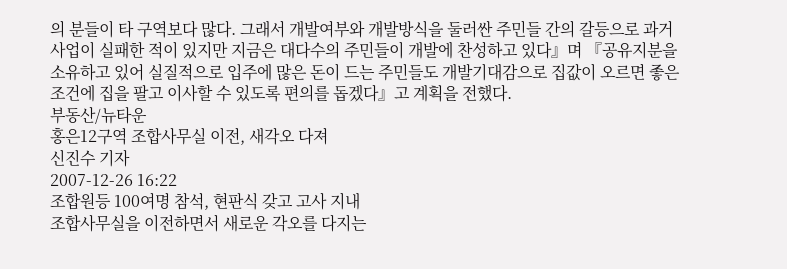의 분들이 타 구역보다 많다. 그래서 개발여부와 개발방식을 둘러싼 주민들 간의 갈등으로 과거 사업이 실패한 적이 있지만 지금은 대다수의 주민들이 개발에 찬성하고 있다』며 『공유지분을 소유하고 있어 실질적으로 입주에 많은 돈이 드는 주민들도 개발기대감으로 집값이 오르면 좋은 조건에 집을 팔고 이사할 수 있도록 편의를 돕겠다』고 계획을 전했다.
부동산/뉴타운
홍은12구역 조합사무실 이전, 새각오 다져
신진수 기자
2007-12-26 16:22
조합원등 100여명 참석, 현판식 갖고 고사 지내
조합사무실을 이전하면서 새로운 각오를 다지는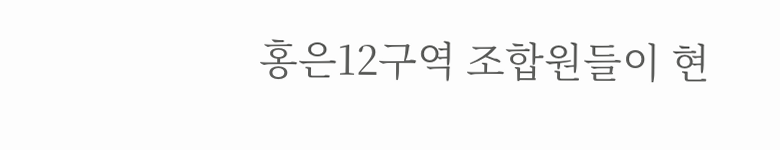홍은12구역 조합원들이 현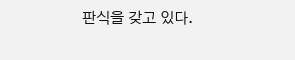판식을 갖고 있다.